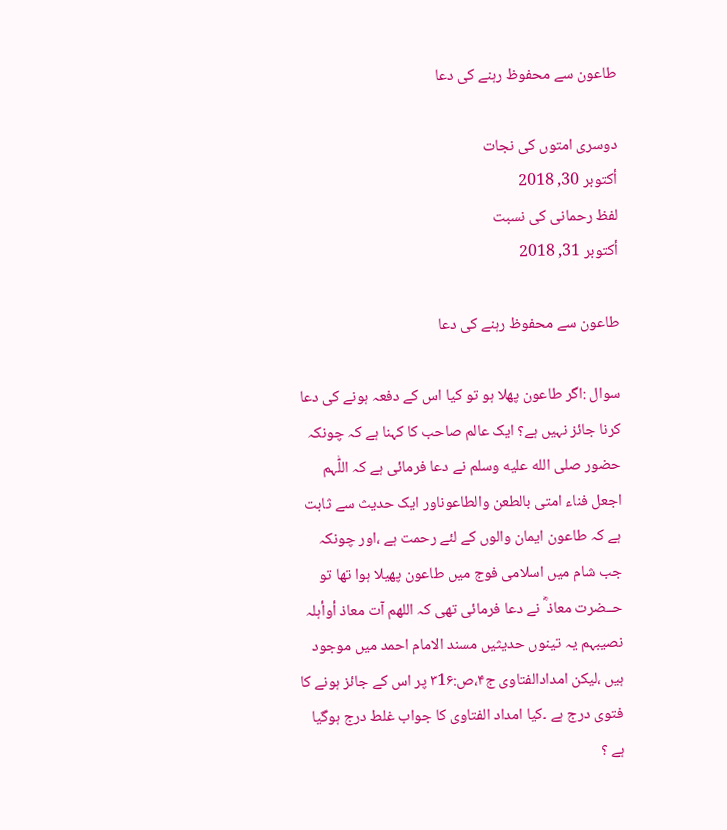طاعون سے محفوظ رہنے کی دعا

دوسری امتوں کی نجات
أكتوبر 30, 2018
لفظ رحمانی کی نسبت
أكتوبر 31, 2018

طاعون سے محفوظ رہنے کی دعا

سوال :اگر طاعون پھلا ہو تو کیا اس کے دفعہ ہونے کی دعا کرنا جائز نہیں ہے؟ ایک عالم صاحب کا کہنا ہے کہ چونکہ حضور صلى الله عليه وسلم نے دعا فرمائی ہے کہ اللّٰہم اجعل فناء امتی بالطعن والطاعوناور ایک حدیث سے ثابت ہے کہ طاعون ایمان والوں کے لئے رحمت ہے ،اور چونکہ جب شام میں اسلامی فوج میں طاعون پھیلا ہوا تھا تو حــضرت معاذ ؓ نے دعا فرمائی تھی کہ اللهم آت معاذ أوأہلہ نصیبہم یہ تینوں حدیثیں مسند الامام احمد میں موجود ہیں ،لیکن امدادالفتاوی ج۴،ص:۳1۶ پر اس کے جائز ہونے کا فتوی درج ہے ۔کیا امداد الفتاوی کا جواب غلط درج ہوگیا ہے ؟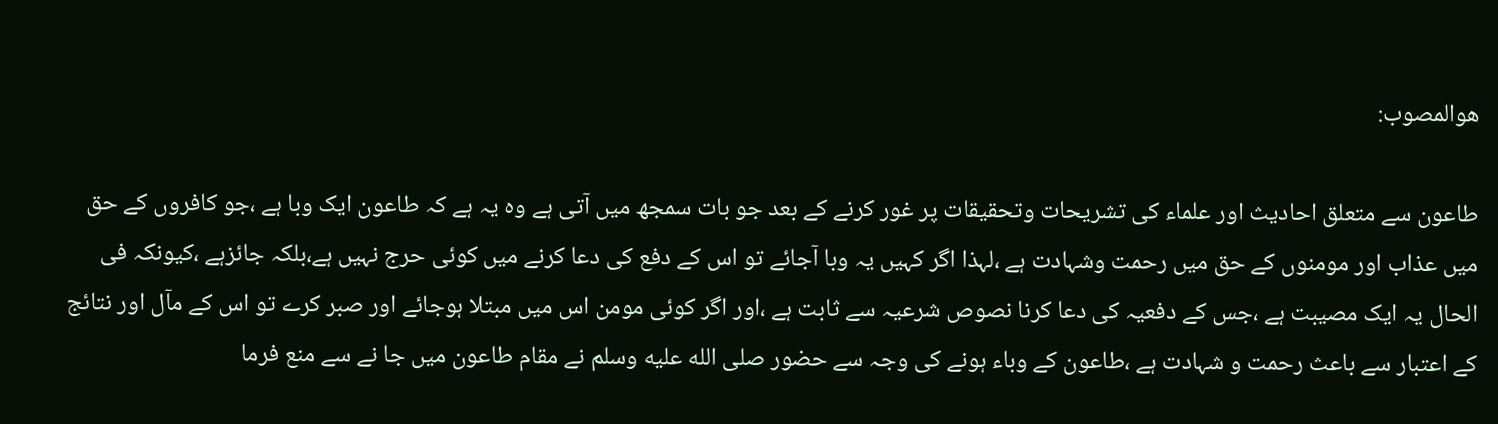ھوالمصوب:

طاعون سے متعلق احادیث اور علماء کی تشریحات وتحقیقات پر غور کرنے کے بعد جو بات سمجھ میں آتی ہے وہ یہ ہے کہ طاعون ایک وبا ہے ،جو کافروں کے حق میں عذاب اور مومنوں کے حق میں رحمت وشہادت ہے ،لہذا اگر کہیں یہ وبا آجائے تو اس کے دفع کی دعا کرنے میں کوئی حرج نہیں ہے،بلکہ جائزہے ،کیونکہ فی الحال یہ ایک مصیبت ہے ،جس کے دفعیہ کی دعا کرنا نصوص شرعیہ سے ثابت ہے ،اور اگر کوئی مومن اس میں مبتلا ہوجائے اور صبر کرے تو اس کے مآل اور نتائج کے اعتبار سے باعث رحمت و شہادت ہے ،طاعون کے وباء ہونے کی وجہ سے حضور صلى الله عليه وسلم نے مقام طاعون میں جا نے سے منع فرما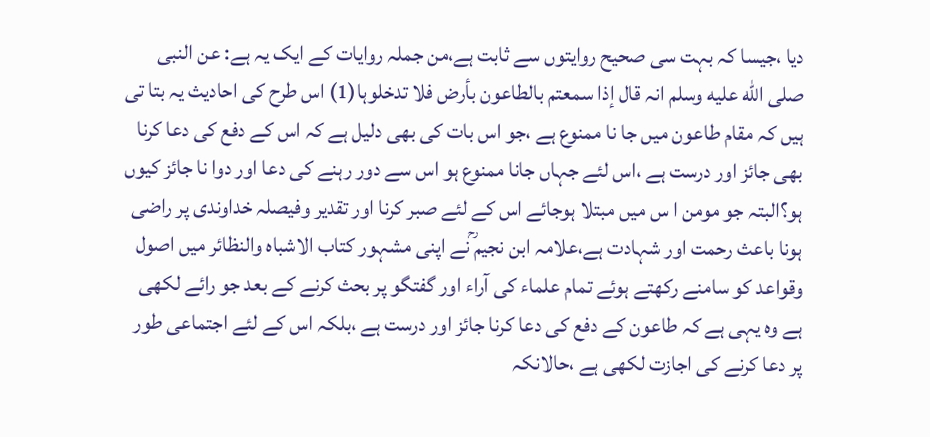دیا ،جیسا کہ بہت سی صحیح روایتوں سے ثابت ہے،من جملہ روایات کے ایک یہ ہے: عن النبی صلى الله عليه وسلم انہ قال إذا سمعتم بالطاعون بأرض فلا تدخلوہا(1) اس طرح کی احادیث یہ بتا تی ہیں کہ مقام طاعون میں جا نا ممنوع ہے ،جو اس بات کی بھی دلیل ہے کہ اس کے دفع کی دعا کرنا بھی جائز اور درست ہے ،اس لئے جہاں جانا ممنوع ہو اس سے دور رہنے کی دعا اور دوا نا جائز کیوں ہو؟البتہ جو مومن ا س میں مبتلا ہوجائے اس کے لئے صبر کرنا اور تقدیر وفیصلہ خداوندی پر راضی ہونا باعث رحمت اور شہادت ہے،علامہ ابن نجیم ؒنے اپنی مشہور کتاب الاشباہ والنظائر میں اصول وقواعد کو سامنے رکھتے ہوئے تمام علماء کی آراء اور گفتگو پر بحث کرنے کے بعد جو رائے لکھی ہے وہ یہی ہے کہ طاعون کے دفع کی دعا کرنا جائز اور درست ہے ،بلکہ اس کے لئے اجتماعی طور پر دعا کرنے کی اجازت لکھی ہے ،حالانکہ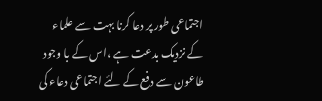اجتماعی طور پر دعا کرنا بہت سے علماء کے نزدیک بدعت ہے ،اس کے با وجود طاعون سے دفع کے لئے اجتماعی دعاء کی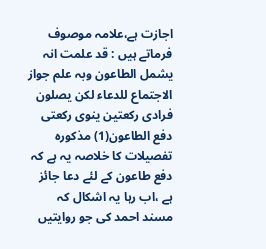اجازت ہے،علامہ موصوف فرماتے ہیں : قد علمت انہ یشمل الطاعون وبہ علم جواز الاجتماع للدعاء لکن یصلون فرادی رکعتین ینوی رکعتی دفع الطاعون(1) مذکورہ تفصیلات کا خلاصہ یہ ہے کہ دفع طاعون کے لئے دعا جائز ہے ،اب رہا یہ اشکال کہ مسند احمد کی جو روایتیں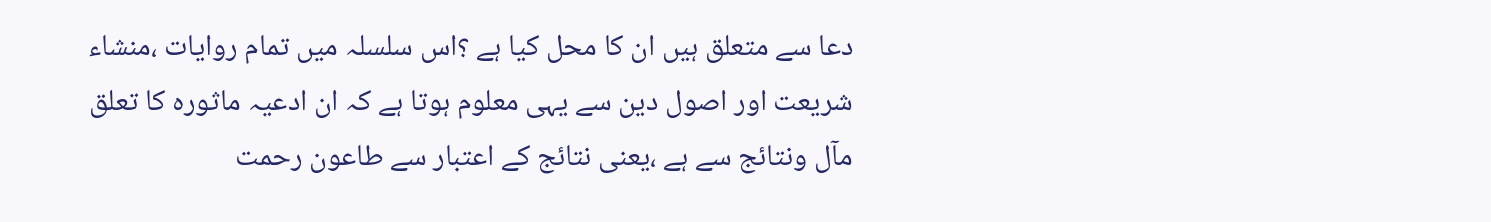دعا سے متعلق ہیں ان کا محل کیا ہے ؟اس سلسلہ میں تمام روایات ،منشاء شریعت اور اصول دین سے یہی معلوم ہوتا ہے کہ ان ادعیہ ماثورہ کا تعلق مآل ونتائج سے ہے ،یعنی نتائج کے اعتبار سے طاعون رحمت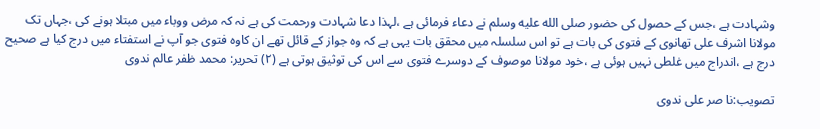وشہادت ہے ،جس کے حصول کی حضور صلى الله عليه وسلم نے دعاء فرمائی ہے ،لہذا دعا شہادت ورحمت کی ہے نہ کہ مرض ووباء میں مبتلا ہونے کی ،جہاں تک مولانا اشرف علی تھانوی کے فتوی کی بات ہے تو اس سلسلہ میں محقق بات یہی ہے کہ وہ جواز کے قائل تھے ان کاوہ فتوی جو آپ نے استفتاء میں درج کیا ہے صحیح درج ہے ،اندراج میں غلطی نہیں ہوئی ہے ،خود مولانا موصوف کے دوسرے فتوی سے اس کی توثیق ہوتی ہے (۲) تحریر: محمد ظفر عالم ندوی

تصویب:نا صر علی ندوی